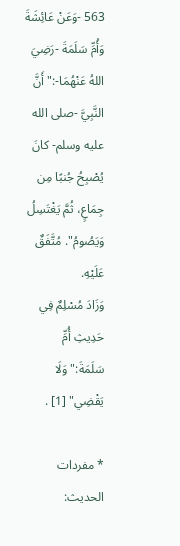563 -وَعَنْ عَائِشَةَ وَأُمِّ سَلَمَةَ -رَضِيَ اللهُ عَنْهُمَا-:"أَنَّ النَّبِيَّ -صلى الله عليه وسلم- كانَ يُصْبِحُ جُنبًا مِن جِمَاعٍ، ثُمَّ يَغْتَسِلُ وَيَصُومُ". مُتَّفَقٌ عَلَيْهِ.
وَزَادَ مُسْلِمٌ فِي حَدِيثِ أُمِّ سَلَمَةَ:"وَلَا يَقْضِي" [1] .

* مفردات الحديث: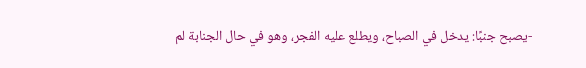-يصبح جنبًا: يدخل في الصباح، ويطلع عليه الفجر، وهو في حال الجنابة لم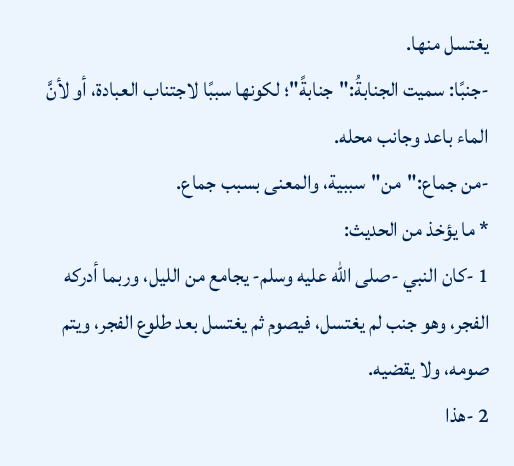يغتسل منها.
-جنبًا: سميت الجنابةُ:"جنابةً"؛ لكونها سببًا لاجتناب العبادة، أو لأنَّ الماء باعد وجانب محله.
-من جماع:"من"سببية، والمعنى بسبب جماع.
* ما يؤخذ من الحديث:
1 -كان النبي -صلى الله عليه وسلم- يجامع من الليل، وربما أدركه الفجر، وهو جنب لم يغتسل، فيصوم ثم يغتسل بعد طلوع الفجر، ويتم صومه، ولا يقضيه.
2 -هذا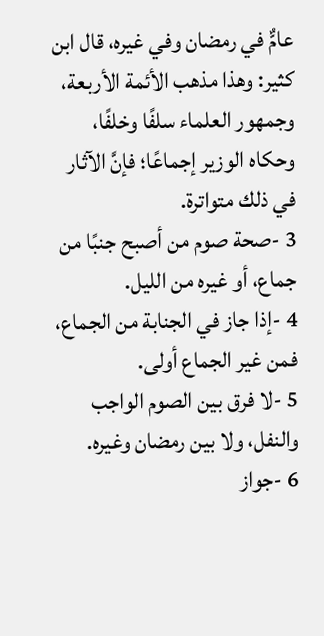عامٌّ في رمضان وفي غيره، قال ابن كثير: وهذا مذهب الأئمة الأربعة، وجمهور العلماء سلفًا وخلفًا، وحكاه الوزير إجماعًا؛ فإنَّ الآثار في ذلك متواترة.
3 -صحة صوم من أصبح جنبًا من جماع، أو غيره من الليل.
4 -إذا جاز في الجنابة من الجماع، فمن غير الجماع أولى.
5 -لا فرق بين الصوم الواجب والنفل، ولا بين رمضان وغيره.
6 -جواز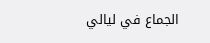الجماع في ليالي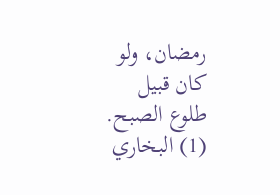رمضان، ولو كان قبيل طلوع الصبح.
(1) البخاري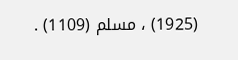(1925) ، مسلم (1109) .